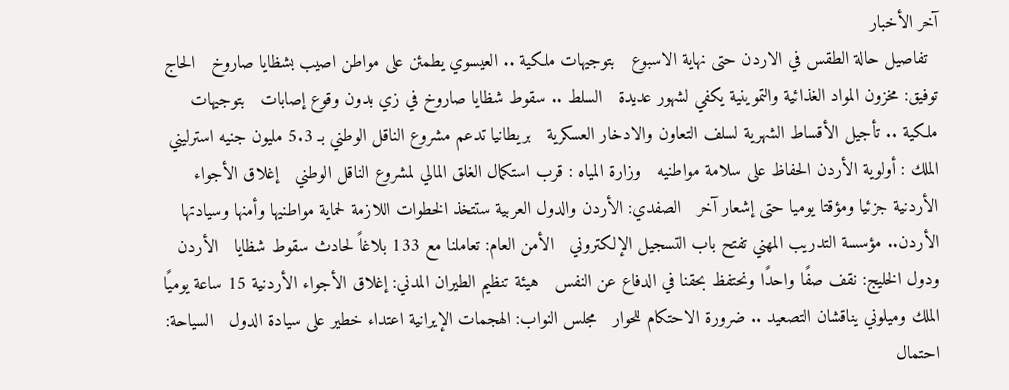آخر الأخبار
  تفاصيل حالة الطقس في الاردن حتى نهاية الاسبوع   بتوجيهات ملكية .. العيسوي يطمئن على مواطن اصيب بشظايا صاروخ   الحاج توفيق: مخزون المواد الغذائية والتموينية يكفي لشهور عديدة   السلط .. سقوط شظايا صاروخ في زي بدون وقوع إصابات   بتوجيهات ملكية .. تأجيل الأقساط الشهرية لسلف التعاون والادخار العسكرية   بريطانيا تدعم مشروع الناقل الوطني بـ 5.3 مليون جنيه استرليني   الملك : أولوية الأردن الحفاظ على سلامة مواطنيه   وزارة المياه : قرب استكمال الغلق المالي لمشروع الناقل الوطني   إغلاق الأجواء الأردنية جزئيا ومؤقتا يوميا حتى إشعار آخر   الصفدي: الأردن والدول العربية ستتخذ الخطوات اللازمة لحماية مواطنيها وأمنها وسيادتها   الأردن.. مؤسسة التدريب المهني تفتح باب التسجيل الإلكتروني   الأمن العام: تعاملنا مع 133 بلاغاً لحادث سقوط شظايا   الأردن ودول الخليج: نقف صفًا واحدًا ونحتفظ بحقنا في الدفاع عن النفس   هيئة تنظيم الطيران المدني: إغلاق الأجواء الأردنية 15 ساعة يوميًا   الملك وميلوني يناقشان التصعيد .. ضرورة الاحتكام للحوار   مجلس النواب: الهجمات الإيرانية اعتداء خطير على سيادة الدول   السياحة: احتمال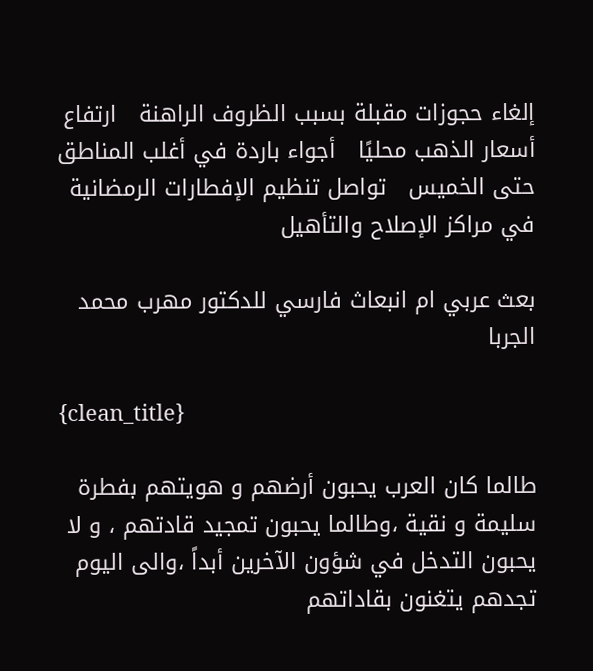إلغاء حجوزات مقبلة بسبب الظروف الراهنة   ارتفاع أسعار الذهب محليًا   أجواء باردة في أغلب المناطق حتى الخميس   تواصل تنظيم الإفطارات الرمضانية في مراكز الإصلاح والتأهيل

بعث عربي ام انبعاث فارسي للدكتور مهرب محمد الجربا

{clean_title}

طالما كان العرب يحبون أرضهم و هويتهم بفطرة سليمة و نقية ،وطالما يحبون تمجيد قادتهم ، و لا يحبون التدخل في شؤون الآخرين أبداً ،والى اليوم تجدهم يتغنون بقاداتهم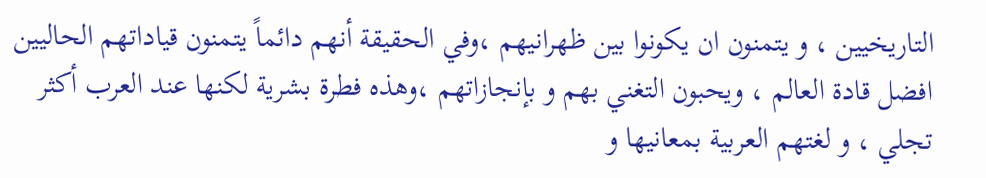التاريخيين ، و يتمنون ان يكونوا بين ظهرانيهم ،وفي الحقيقة أنهم دائماً يتمنون قياداتهم الحاليين افضل قادة العالم ، ويحبون التغني بهم و بإنجازاتهم ،وهذه فطرة بشرية لكنها عند العرب أكثر تجلي ، و لغتهم العربية بمعانيها و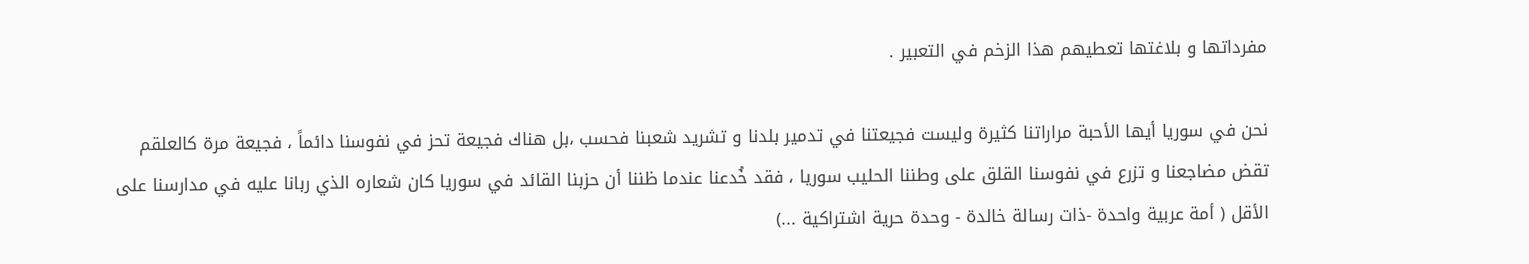مفرداتها و بلاغتها تعطيهم هذا الزخم في التعبير .

نحن في سوريا أيها الأحبة مراراتنا كثيرة وليست فجيعتنا في تدمير بلدنا و تشريد شعبنا فحسب ،بل هناك فجيعة تحز في نفوسنا دائماً ، فجيعة مرة كالعلقم تقض مضاجعنا و تزرع في نفوسنا القلق على وطننا الحليب سوريا ، فقد خُدعنا عندما ظننا أن حزبنا القائد في سوريا كان شعاره الذي ربانا عليه في مدارسنا على الأقل ( أمة عربية واحدة -ذات رسالة خالدة - وحدة حرية اشتراكية ...)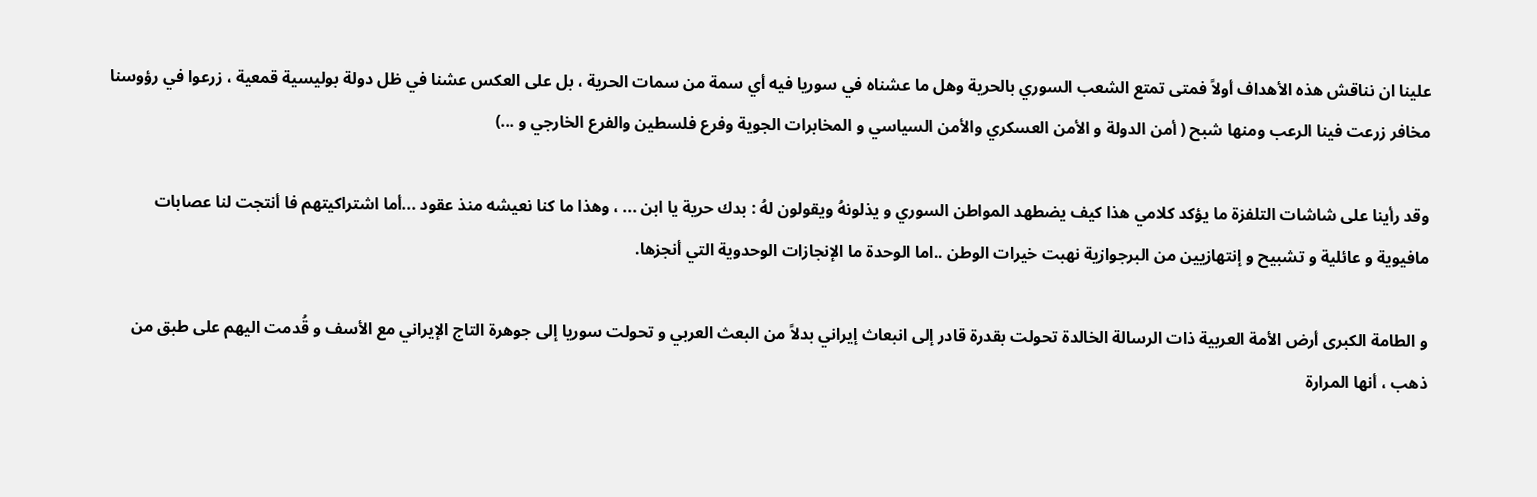علينا ان نناقش هذه الأهداف أولاً فمتى تمتع الشعب السوري بالحرية وهل ما عشناه في سوريا فيه أي سمة من سمات الحرية ، بل على العكس عشنا في ظل دولة بوليسية قمعية ، زرعوا في رؤوسنا مخافر زرعت فينا الرعب ومنها شبح ( أمن الدولة و الأمن العسكري والأمن السياسي و المخابرات الجوية وفرع فلسطين والفرع الخارجي و ...)

وقد رأينا على شاشات التلفزة ما يؤكد كلامي هذا كيف يضطهد المواطن السوري و يذلونهُ ويقولون لهُ : بدك حرية يا ابن ... ، وهذا ما كنا نعيشه منذ عقود ...أما اشتراكيتهم فا أنتجت لنا عصابات مافيوية و عائلية و تشبيح و إنتهازيين من البرجوازية نهبت خيرات الوطن ..اما الوحدة ما الإنجازات الوحدوية التي أنجزها.

و الطامة الكبرى أرض الأمة العربية ذات الرسالة الخالدة تحولت بقدرة قادر إلى انبعاث إيراني بدلاً من البعث العربي و تحولت سوريا إلى جوهرة التاج الإيراني مع الأسف و قُدمت اليهم على طبق من ذهب ، أنها المرارة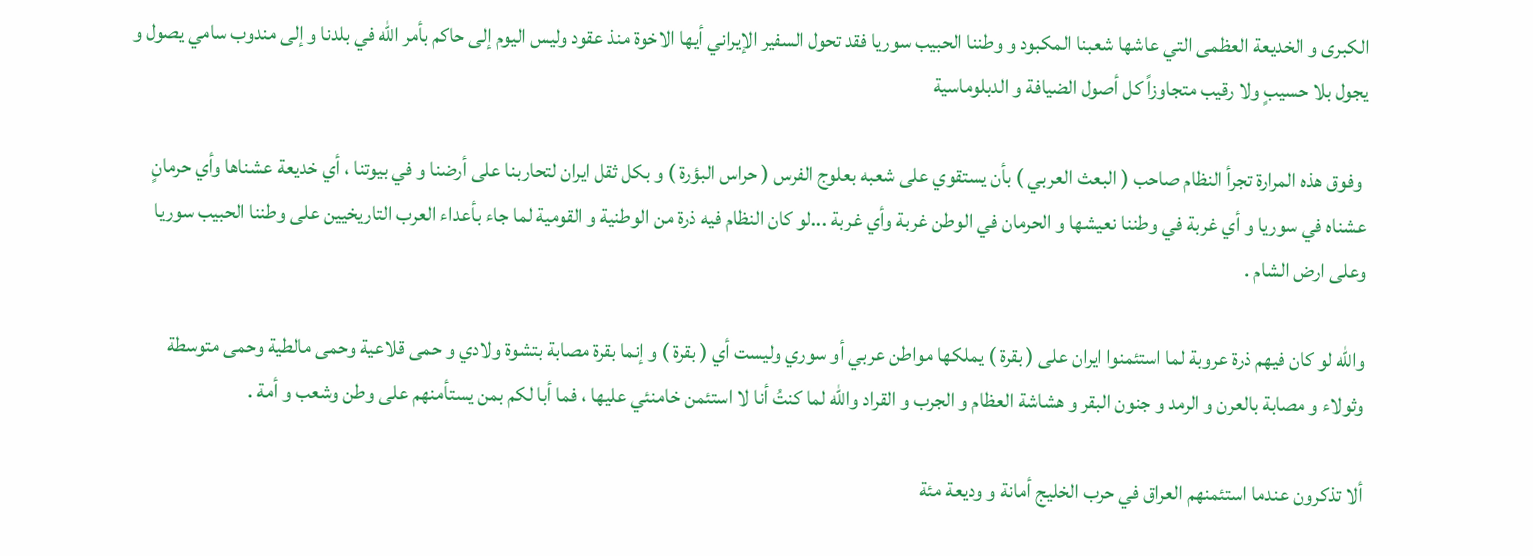الكبرى و الخديعة العظمى التي عاشها شعبنا المكبود و وطننا الحبيب سوريا فقد تحول السفير الإيراني أيها الاخوة منذ عقود وليس اليوم إلى حاكم بأمر الله في بلدنا و إلى مندوب سامي يصول و يجول بلا حسيبٍ ولا رقيب متجاوزاً كل أصول الضيافة و الدبلوماسية

 وفوق هذه المرارة تجرأ النظام صاحب ( البعث العربي ) بأن يستقوي على شعبه بعلوج الفرس ( حراس البؤرة ) و بكل ثقل ايران لتحاربنا على أرضنا و في بيوتنا ، أي خديعة عشناها وأي حرمانٍ عشناه في سوريا و أي غربة في وطننا نعيشها و الحرمان في الوطن غربة وأي غربة ...لو كان النظام فيه ذرة من الوطنية و القومية لما جاء بأعداء العرب التاريخيين على وطننا الحبيب سوريا وعلى ارض الشام .

والله لو كان فيهم ذرة عروبة لما استئمنوا ايران على ( بقرة ) يملكها مواطن عربي أو سوري وليست أي ( بقرة ) و إنما بقرة مصابة بتشوة ولادي و حمى قلاعية وحمى مالطية وحمى متوسطة وثولاء و مصابة بالعرن و الرمد و جنون البقر و هشاشة العظام و الجرب و القراد والله لما كنتُ أنا لا استئمن خامنئي عليها ، فما أبا لكم بمن يستأمنهم على وطن وشعب و أمة .

ألا تذكرون عندما استئمنهم العراق في حرب الخليج أمانة و وديعة مئة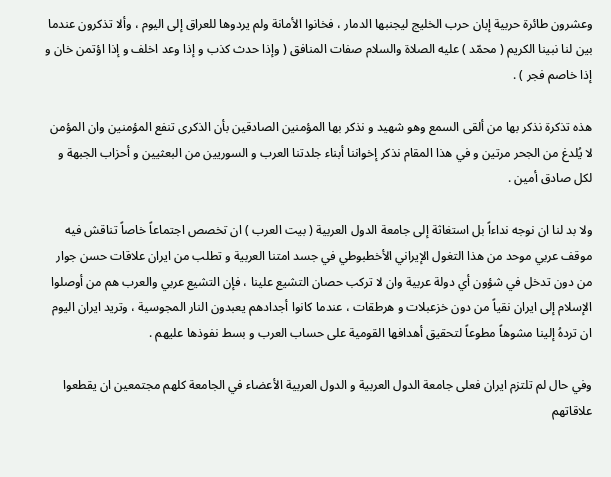وعشرون طائرة حربية إبان حرب الخليج ليجنبها الدمار ، فخانوا الأمانة ولم يردوها للعراق إلى اليوم ، وألا تذكرون عندما بين لنا نبينا الكريم ( محمّد ) عليه الصلاة والسلام صفات المنافق ( وإذا حدث كذب و إذا وعد اخلف و إذا اؤتمن خان و إذا خاصم فجر ) .

هذه تذكرة نذكر بها من ألقى السمع وهو شهيد و نذكر بها المؤمنين الصادقين بأن الذكرى تنفع المؤمنين وان المؤمن لا يُلدغ من الجحر مرتين و في هذا المقام نذكر إخواننا أبناء جلدتنا العرب و السوريين من البعثيين و أحزاب الجبهة و لكل صادق أمين .

ولا بد لنا ان نوجه نداءاً بل استغاثة إلى جامعة الدول العربية ( بيت العرب ) ان تخصص اجتماعاً خاصاً تناقش فيه موقف عربي موحد من هذا التغول الإيراني الأخطبوطي في جسد امتنا العربية و تطلب من ايران علاقات حسن جوار من دون تدخل في شؤون أي دولة عربية وان لا تركب حصان التشيع علينا ، فإن التشيع عربي والعرب هم من أوصلوا الإسلام إلى ايران نقياً من دون خزعبلات و هرطقات ، عندما كانوا أجدادهم يعبدون النار المجوسية ، وتريد ايران اليوم ان تردهُ إلينا مشوهاً مطوعاً لتحقيق أهدافها القومية على حساب العرب و بسط نفوذها عليهم .

وفي حال لم تلتزم ايران فعلى جامعة الدول العربية و الدول العربية الأعضاء في الجامعة كلهم مجتمعين ان يقطعوا علاقاتهم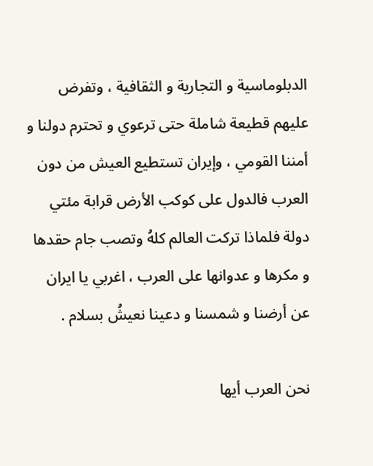الدبلوماسية و التجارية و الثقافية ، وتفرض عليهم قطيعة شاملة حتى ترعوي و تحترم دولنا و أمننا القومي ، وإيران تستطيع العيش من دون العرب فالدول على كوكب الأرض قرابة مئتي دولة فلماذا تركت العالم كلهُ وتصب جام حقدها و مكرها و عدوانها على العرب ، اغربي يا ايران عن أرضنا و شمسنا و دعينا نعيشُ بسلام .

نحن العرب أيها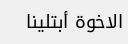الاخوة أبتلينا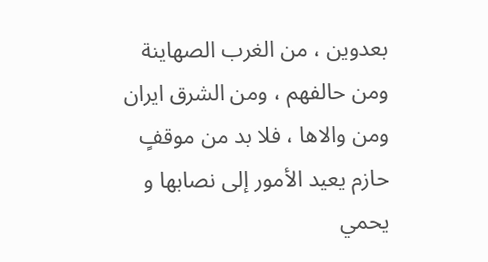بعدوين ، من الغرب الصهاينة ومن حالفهم ، ومن الشرق ايران ومن والاها ، فلا بد من موقفٍ حازم يعيد الأمور إلى نصابها و يحمي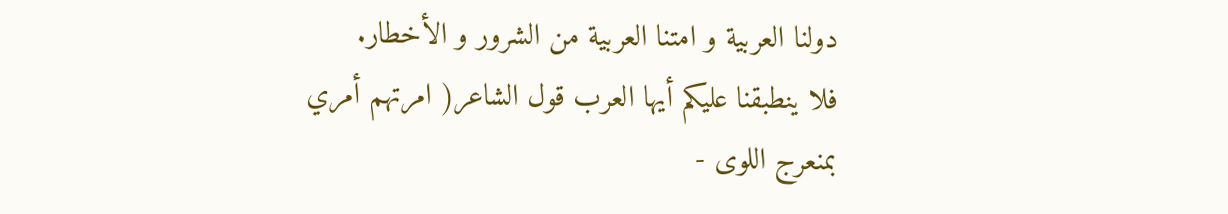دولنا العربية و امتنا العربية من الشرور و الأخطار.
فلا ينطبقنا عليكم أيها العرب قول الشاعر( امرتهم أمري بمنعرج اللوى -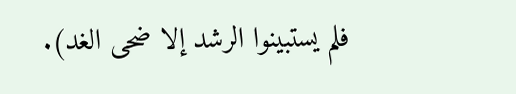فلم يستبينوا الرشد إلا ضحى الغد).